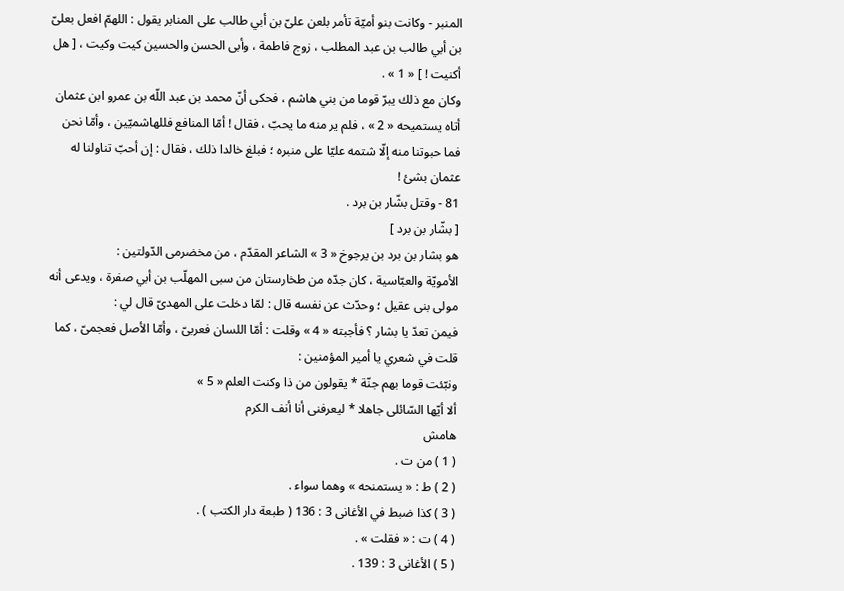المنبر - وكانت بنو أميّة تأمر بلعن علىّ بن أبي طالب على المنابر يقول : اللهمّ افعل بعلىّ بن أبي طالب بن عبد المطلب ، زوج فاطمة ، وأبى الحسن والحسين كيت وكيت ، [ هل أكنيت ! ] « 1 » .
وكان مع ذلك يبرّ قوما من بني هاشم ، فحكى أنّ محمد بن عبد اللّه بن عمرو ابن عثمان أتاه يستميحه « 2 » ، فلم ير منه ما يحبّ ، فقال ! أمّا المنافع فللهاشميّين ، وأمّا نحن فما حبوتنا منه إلّا شتمه عليّا على منبره ؛ فبلغ خالدا ذلك ، فقال : إن أحبّ تناولنا له عثمان بشئ !
81 - وقتل بشّار بن برد .
[ بشّار بن برد ]
هو بشار بن برد بن يرجوخ « 3 » الشاعر المقدّم ، من مخضرمى الدّولتين :
الأمويّة والعبّاسية ، كان جدّه من طخارستان من سبى المهلّب بن أبي صفرة ، ويدعى أنه مولى بنى عقيل ؛ وحدّث عن نفسه قال : لمّا دخلت على المهدىّ قال لي :
فيمن تعدّ يا بشار ؟ فأجبته « 4 » وقلت : أمّا اللسان فعربىّ ، وأمّا الأصل فعجمىّ ، كما قلت في شعري يا أمير المؤمنين :
ونبّئت قوما بهم جنّة * يقولون من ذا وكنت العلم « 5 »
ألا أيّها السّائلى جاهلا * ليعرفنى أنا أنف الكرم
هامش
( 1 ) من ت .
( 2 ) ط : « يستمنحه » وهما سواء .
( 3 ) كذا ضبط في الأغانى 3 : 136 ( طبعة دار الكتب ) .
( 4 ) ت : « فقلت » .
( 5 ) الأغانى 3 : 139 .